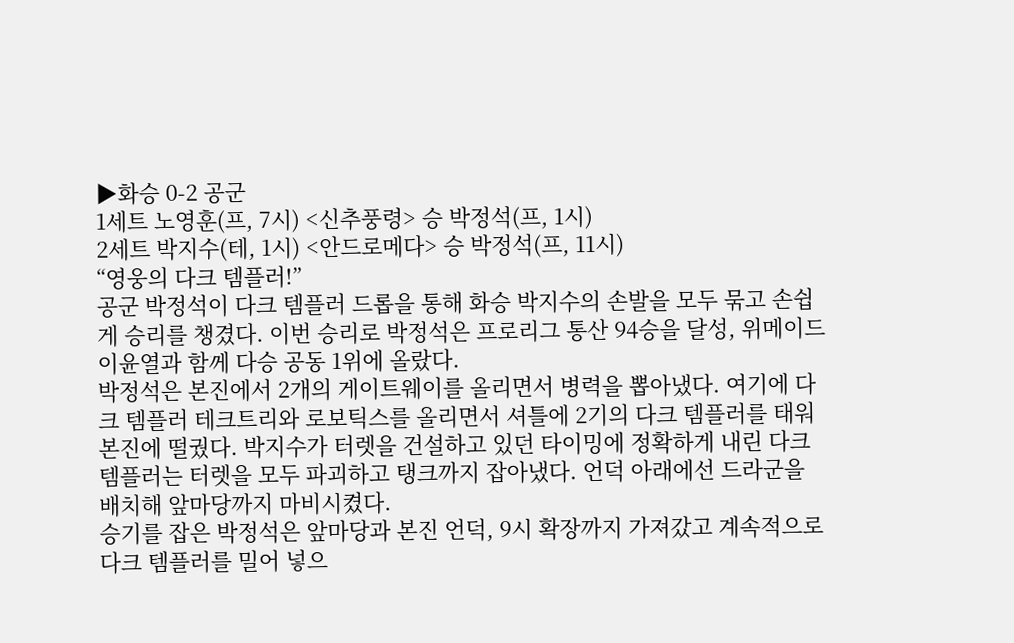▶화승 0-2 공군
1세트 노영훈(프, 7시) <신추풍령> 승 박정석(프, 1시)
2세트 박지수(테, 1시) <안드로메다> 승 박정석(프, 11시)
“영웅의 다크 템플러!”
공군 박정석이 다크 템플러 드롭을 통해 화승 박지수의 손발을 모두 묶고 손쉽게 승리를 챙겼다. 이번 승리로 박정석은 프로리그 통산 94승을 달성, 위메이드 이윤열과 함께 다승 공동 1위에 올랐다.
박정석은 본진에서 2개의 게이트웨이를 올리면서 병력을 뽑아냈다. 여기에 다크 템플러 테크트리와 로보틱스를 올리면서 셔틀에 2기의 다크 템플러를 태워 본진에 떨궜다. 박지수가 터렛을 건설하고 있던 타이밍에 정확하게 내린 다크 템플러는 터렛을 모두 파괴하고 탱크까지 잡아냈다. 언덕 아래에선 드라군을 배치해 앞마당까지 마비시켰다.
승기를 잡은 박정석은 앞마당과 본진 언덕, 9시 확장까지 가져갔고 계속적으로 다크 템플러를 밀어 넣으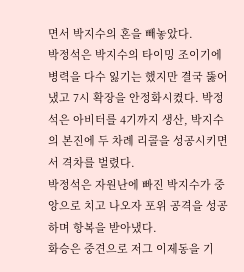면서 박지수의 혼을 빼놓았다.
박정석은 박지수의 타이밍 조이기에 병력을 다수 잃기는 했지만 결국 뚫어냈고 7시 확장을 안정화시켰다. 박정석은 아비터를 4기까지 생산, 박지수의 본진에 두 차례 리콜을 성공시키면서 격차를 벌렸다.
박정석은 자원난에 빠진 박지수가 중앙으로 치고 나오자 포위 공격을 성공하며 항복을 받아냈다.
화승은 중견으로 저그 이제동을 기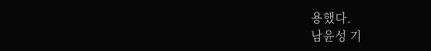용했다.
남윤성 기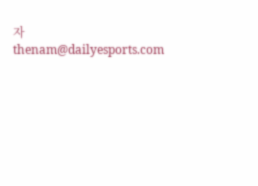자 thenam@dailyesports.com